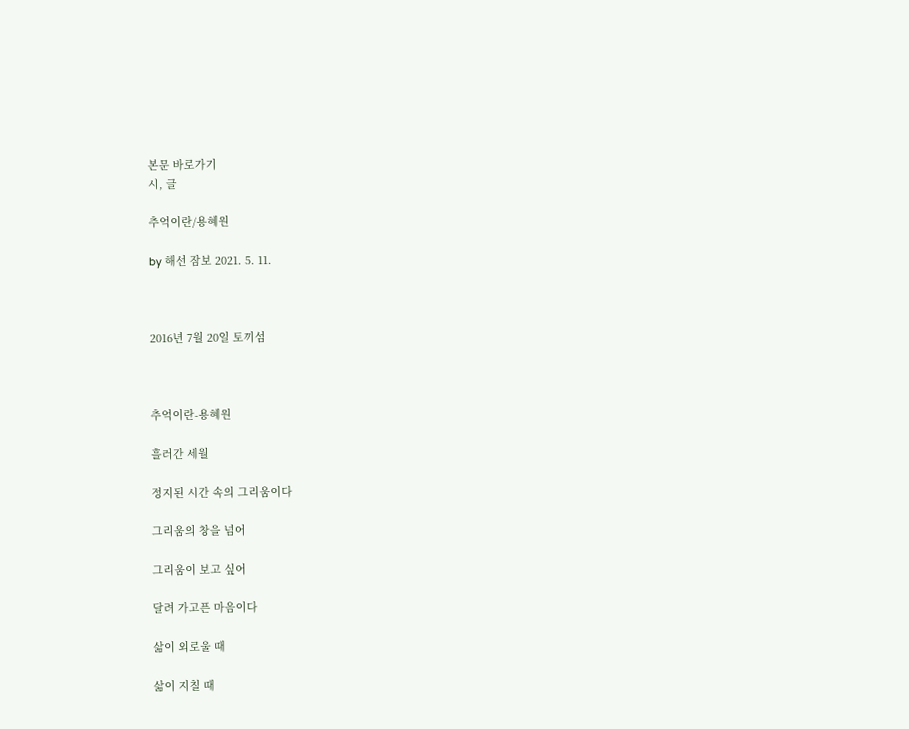본문 바로가기
시, 글

추억이란/용혜원

by 해선 잠보 2021. 5. 11.



2016년 7월 20일 토끼섬



추억이란-용혜원

흘러간 세월

정지된 시간 속의 그리움이다

그리움의 창을 넘어

그리움이 보고 싶어

달려 가고픈 마음이다

삶이 외로울 때

삶이 지칠 때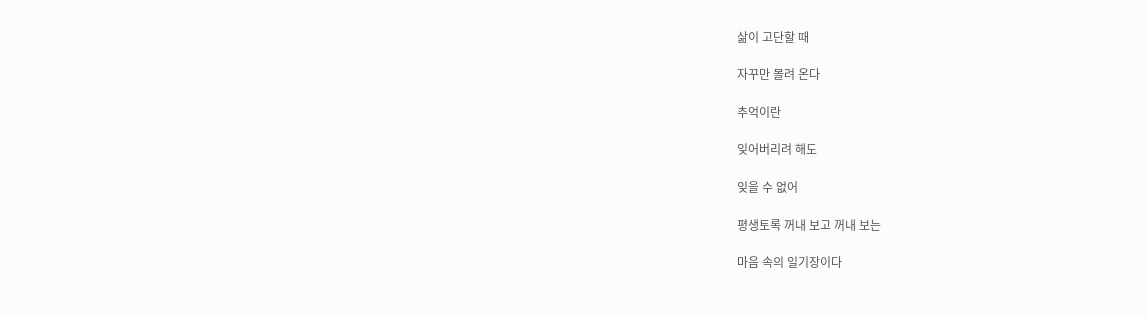삶이 고단할 때

자꾸만 몰려 온다

추억이란

잊어버리려 해도

잊을 수 없어

평생토록 꺼내 보고 꺼내 보는

마음 속의 일기장이다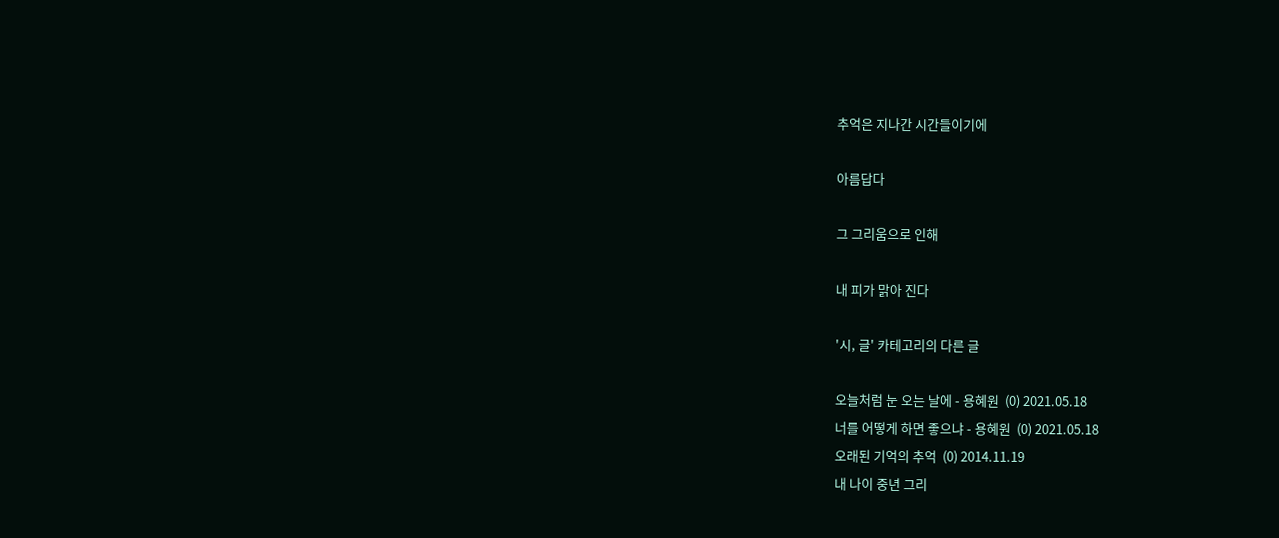추억은 지나간 시간들이기에

아름답다

그 그리움으로 인해

내 피가 맑아 진다

'시, 글' 카테고리의 다른 글

오늘처럼 눈 오는 날에 - 용혜원  (0) 2021.05.18
너를 어떻게 하면 좋으냐 - 용혜원  (0) 2021.05.18
오래된 기억의 추억  (0) 2014.11.19
내 나이 중년 그리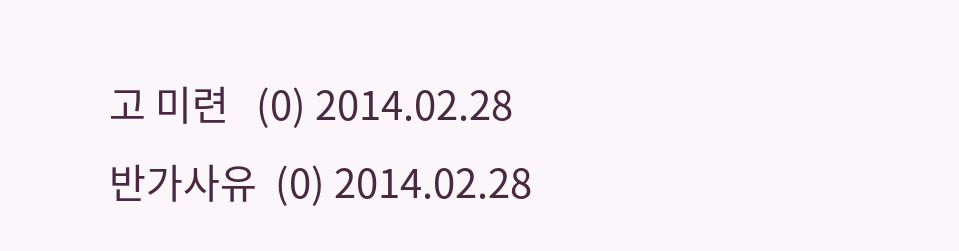고 미련   (0) 2014.02.28
반가사유  (0) 2014.02.28